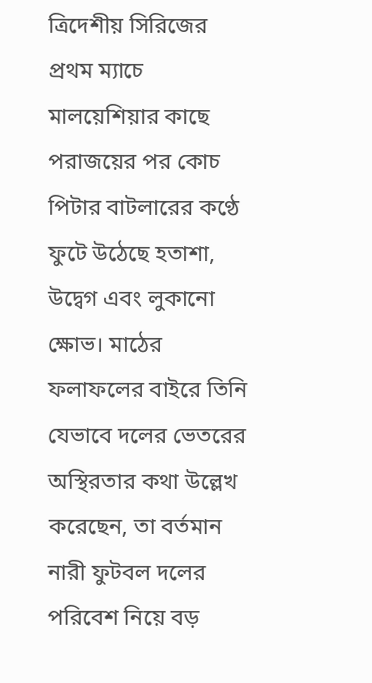ত্রিদেশীয় সিরিজের প্রথম ম্যাচে মালয়েশিয়ার কাছে পরাজয়ের পর কোচ পিটার বাটলারের কণ্ঠে ফুটে উঠেছে হতাশা, উদ্বেগ এবং লুকানো ক্ষোভ। মাঠের ফলাফলের বাইরে তিনি যেভাবে দলের ভেতরের অস্থিরতার কথা উল্লেখ করেছেন, তা বর্তমান নারী ফুটবল দলের পরিবেশ নিয়ে বড়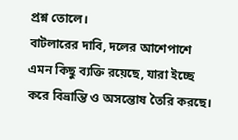প্রশ্ন তোলে।
বাটলারের দাবি, দলের আশেপাশে এমন কিছু ব্যক্তি রয়েছে, যারা ইচ্ছে করে বিভ্রান্তি ও অসন্তোষ তৈরি করছে।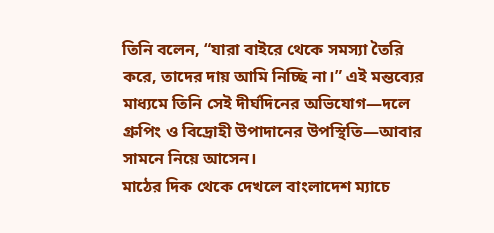তিনি বলেন, “যারা বাইরে থেকে সমস্যা তৈরি করে, তাদের দায় আমি নিচ্ছি না।” এই মন্তব্যের মাধ্যমে তিনি সেই দীর্ঘদিনের অভিযোগ—দলে গ্রুপিং ও বিদ্রোহী উপাদানের উপস্থিতি—আবার সামনে নিয়ে আসেন।
মাঠের দিক থেকে দেখলে বাংলাদেশ ম্যাচে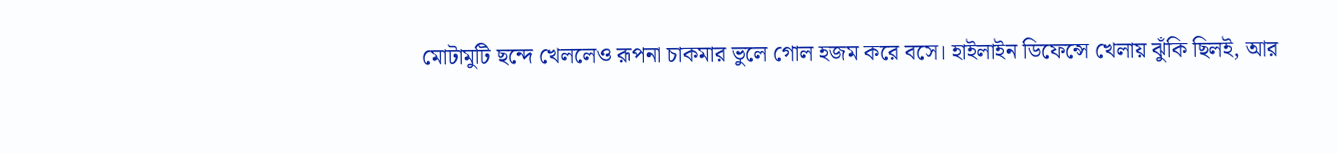মোটামুটি ছন্দে খেললেও রূপনা চাকমার ভুলে গোল হজম করে বসে। হাইলাইন ডিফেন্সে খেলায় ঝুঁকি ছিলই, আর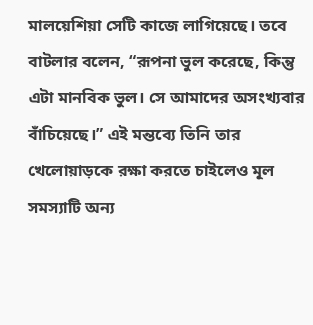মালয়েশিয়া সেটি কাজে লাগিয়েছে। তবে বাটলার বলেন, “রূপনা ভুল করেছে, কিন্তু এটা মানবিক ভুল। সে আমাদের অসংখ্যবার বাঁচিয়েছে।” এই মন্তব্যে তিনি তার খেলোয়াড়কে রক্ষা করতে চাইলেও মূল সমস্যাটি অন্য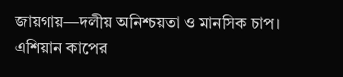জায়গায়—দলীয় অনিশ্চয়তা ও মানসিক চাপ।
এশিয়ান কাপের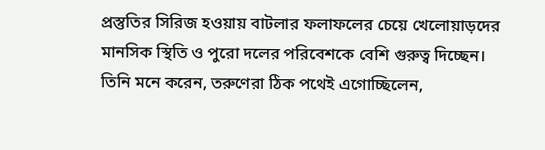প্রস্তুতির সিরিজ হওয়ায় বাটলার ফলাফলের চেয়ে খেলোয়াড়দের মানসিক স্থিতি ও পুরো দলের পরিবেশকে বেশি গুরুত্ব দিচ্ছেন। তিনি মনে করেন, তরুণেরা ঠিক পথেই এগোচ্ছিলেন,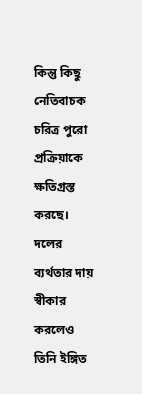কিন্তু কিছু নেতিবাচক চরিত্র পুরো প্রক্রিয়াকে ক্ষতিগ্রস্ত করছে।
দলের ব্যর্থতার দায় স্বীকার করলেও তিনি ইঙ্গিত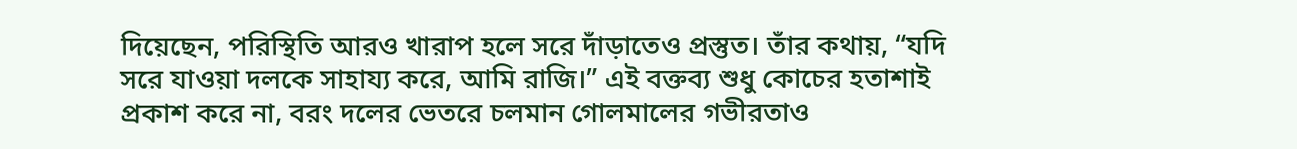দিয়েছেন, পরিস্থিতি আরও খারাপ হলে সরে দাঁড়াতেও প্রস্তুত। তাঁর কথায়, “যদি সরে যাওয়া দলকে সাহায্য করে, আমি রাজি।” এই বক্তব্য শুধু কোচের হতাশাই প্রকাশ করে না, বরং দলের ভেতরে চলমান গোলমালের গভীরতাও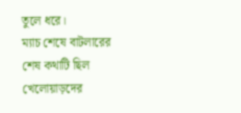তুলে ধরে।
ম্যাচ শেষে বাটলারের শেষ কথাটি ছিল খেলোয়াড়দের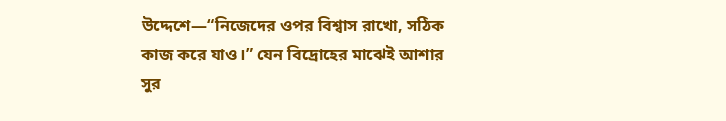উদ্দেশে—“নিজেদের ওপর বিশ্বাস রাখো, সঠিক কাজ করে যাও।” যেন বিদ্রোহের মাঝেই আশার সুর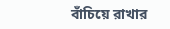বাঁচিয়ে রাখার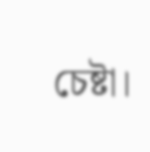চেষ্টা।